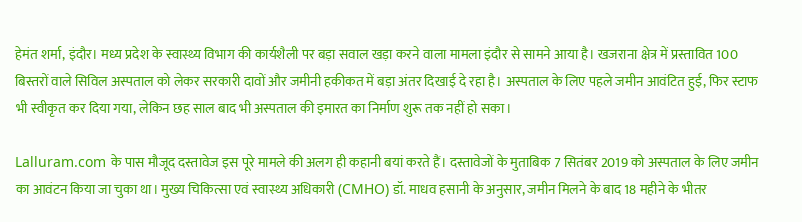हेमंत शर्मा, इंदौर। मध्य प्रदेश के स्वास्थ्य विभाग की कार्यशैली पर बड़ा सवाल खड़ा करने वाला मामला इंदौर से सामने आया है। खजराना क्षेत्र में प्रस्तावित 100 बिस्तरों वाले सिविल अस्पताल को लेकर सरकारी दावों और जमीनी हकीकत में बड़ा अंतर दिखाई दे रहा है। अस्पताल के लिए पहले जमीन आवंटित हुई, फिर स्टाफ भी स्वीकृत कर दिया गया, लेकिन छह साल बाद भी अस्पताल की इमारत का निर्माण शुरू तक नहीं हो सका।

Lalluram.com के पास मौजूद दस्तावेज इस पूरे मामले की अलग ही कहानी बयां करते हैं। दस्तावेजों के मुताबिक 7 सितंबर 2019 को अस्पताल के लिए जमीन का आवंटन किया जा चुका था। मुख्य चिकित्सा एवं स्वास्थ्य अधिकारी (CMHO) डॉ. माधव हसानी के अनुसार, जमीन मिलने के बाद 18 महीने के भीतर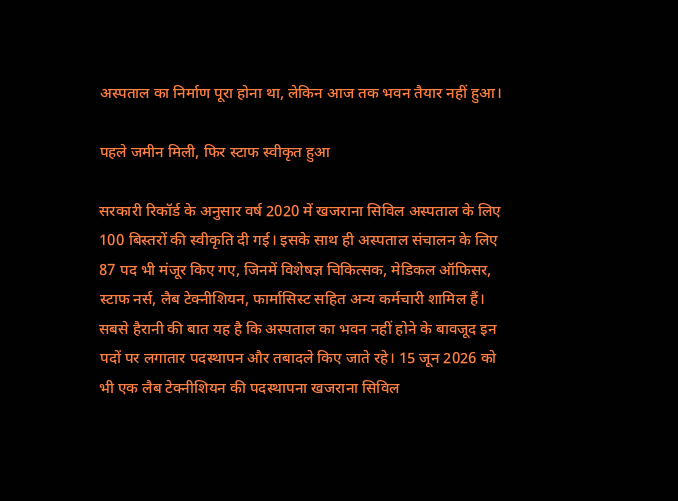अस्पताल का निर्माण पूरा होना था, लेकिन आज तक भवन तैयार नहीं हुआ।

पहले जमीन मिली, फिर स्टाफ स्वीकृत हुआ

सरकारी रिकॉर्ड के अनुसार वर्ष 2020 में खजराना सिविल अस्पताल के लिए 100 बिस्तरों की स्वीकृति दी गई। इसके साथ ही अस्पताल संचालन के लिए 87 पद भी मंजूर किए गए, जिनमें विशेषज्ञ चिकित्सक, मेडिकल ऑफिसर, स्टाफ नर्स, लैब टेक्नीशियन, फार्मासिस्ट सहित अन्य कर्मचारी शामिल हैं। सबसे हैरानी की बात यह है कि अस्पताल का भवन नहीं होने के बावजूद इन पदों पर लगातार पदस्थापन और तबादले किए जाते रहे। 15 जून 2026 को भी एक लैब टेक्नीशियन की पदस्थापना खजराना सिविल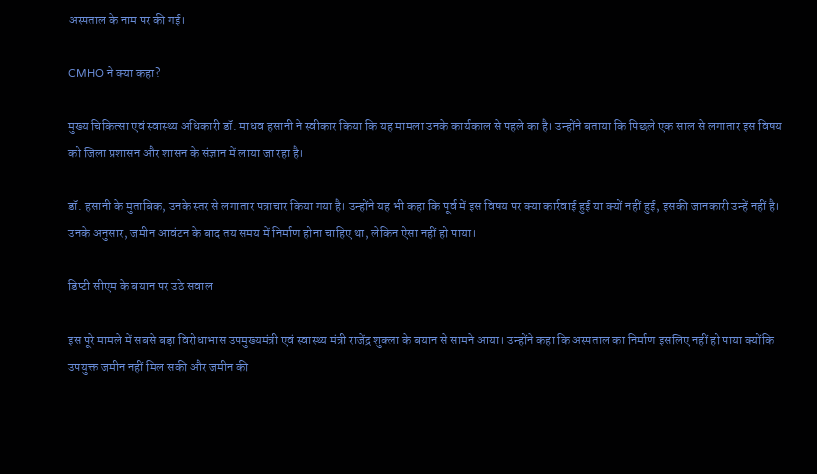अस्पताल के नाम पर की गई।

CMHO ने क्या कहा?

मुख्य चिकित्सा एवं स्वास्थ्य अधिकारी डॉ. माधव हसानी ने स्वीकार किया कि यह मामला उनके कार्यकाल से पहले का है। उन्होंने बताया कि पिछले एक साल से लगातार इस विषय को जिला प्रशासन और शासन के संज्ञान में लाया जा रहा है।

डॉ. हसानी के मुताबिक, उनके स्तर से लगातार पत्राचार किया गया है। उन्होंने यह भी कहा कि पूर्व में इस विषय पर क्या कार्रवाई हुई या क्यों नहीं हुई, इसकी जानकारी उन्हें नहीं है। उनके अनुसार, जमीन आवंटन के बाद तय समय में निर्माण होना चाहिए था, लेकिन ऐसा नहीं हो पाया।

डिप्टी सीएम के बयान पर उठे सवाल

इस पूरे मामले में सबसे बड़ा विरोधाभास उपमुख्यमंत्री एवं स्वास्थ्य मंत्री राजेंद्र शुक्ला के बयान से सामने आया। उन्होंने कहा कि अस्पताल का निर्माण इसलिए नहीं हो पाया क्योंकि उपयुक्त जमीन नहीं मिल सकी और जमीन की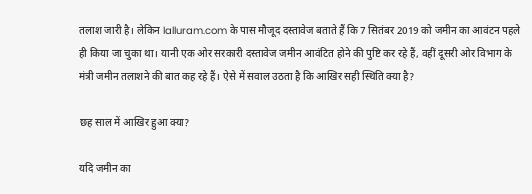तलाश जारी है। लेकिन lalluram.com के पास मौजूद दस्तावेज बताते हैं कि 7 सितंबर 2019 को जमीन का आवंटन पहले ही किया जा चुका था। यानी एक ओर सरकारी दस्तावेज जमीन आवंटित होने की पुष्टि कर रहे हैं, वहीं दूसरी ओर विभाग के मंत्री जमीन तलाशने की बात कह रहे हैं। ऐसे में सवाल उठता है कि आखिर सही स्थिति क्या है?

छह साल में आखिर हुआ क्या?

यदि जमीन का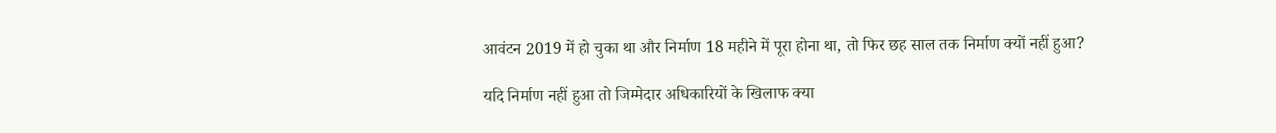आवंटन 2019 में हो चुका था और निर्माण 18 महीने में पूरा होना था, तो फिर छह साल तक निर्माण क्यों नहीं हुआ?

यदि निर्माण नहीं हुआ तो जिम्मेदार अधिकारियों के खिलाफ क्या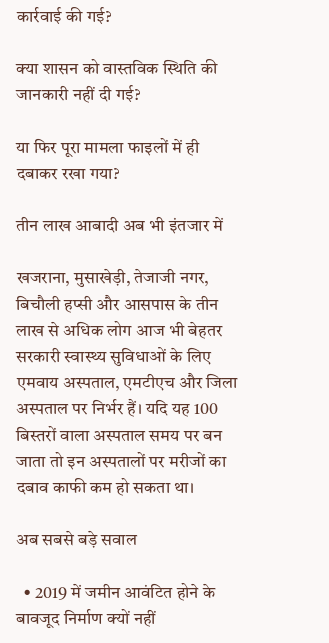कार्रवाई की गई?

क्या शासन को वास्तविक स्थिति की जानकारी नहीं दी गई?

या फिर पूरा मामला फाइलों में ही दबाकर रखा गया?

तीन लाख आबादी अब भी इंतजार में

खजराना, मुसाखेड़ी, तेजाजी नगर, बिचौली हप्सी और आसपास के तीन लाख से अधिक लोग आज भी बेहतर सरकारी स्वास्थ्य सुविधाओं के लिए एमवाय अस्पताल, एमटीएच और जिला अस्पताल पर निर्भर हैं। यदि यह 100 बिस्तरों वाला अस्पताल समय पर बन जाता तो इन अस्पतालों पर मरीजों का दबाव काफी कम हो सकता था।

अब सबसे बड़े सवाल

  • 2019 में जमीन आवंटित होने के बावजूद निर्माण क्यों नहीं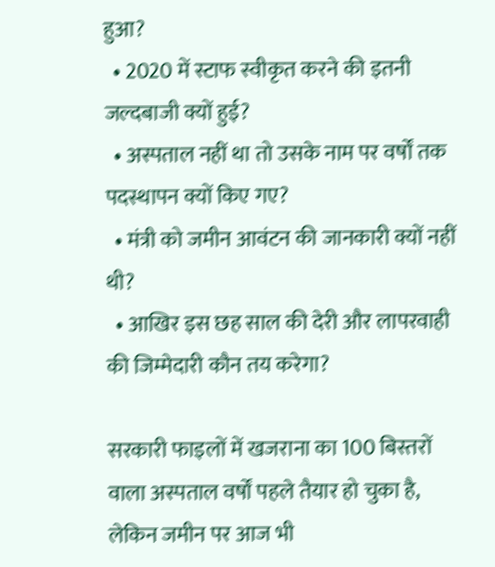हुआ?
  • 2020 में स्टाफ स्वीकृत करने की इतनी जल्दबाजी क्यों हुई?
  • अस्पताल नहीं था तो उसके नाम पर वर्षों तक पदस्थापन क्यों किए गए?
  • मंत्री को जमीन आवंटन की जानकारी क्यों नहीं थी?
  • आखिर इस छह साल की देरी और लापरवाही की जिम्मेदारी कौन तय करेगा?

सरकारी फाइलों में खजराना का 100 बिस्तरों वाला अस्पताल वर्षों पहले तैयार हो चुका है, लेकिन जमीन पर आज भी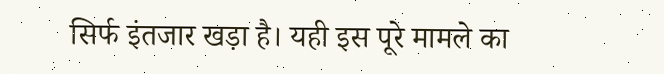सिर्फ इंतजार खड़ा है। यही इस पूरे मामले का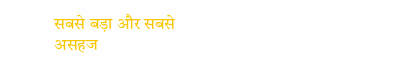सबसे बड़ा और सबसे असहज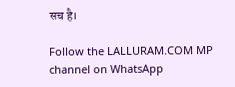सच है।

Follow the LALLURAM.COM MP channel on WhatsApp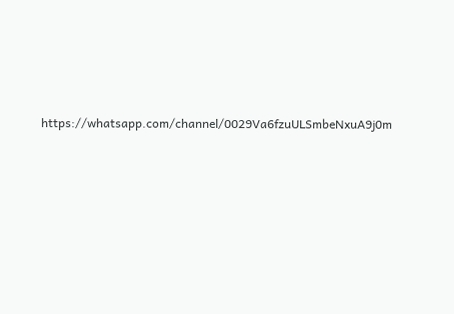https://whatsapp.com/channel/0029Va6fzuULSmbeNxuA9j0m